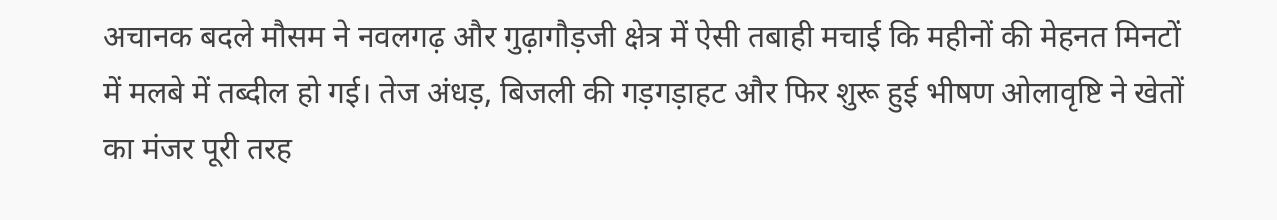अचानक बदले मौसम ने नवलगढ़ और गुढ़ागौड़जी क्षेत्र में ऐसी तबाही मचाई कि महीनों की मेहनत मिनटों में मलबे में तब्दील हो गई। तेज अंधड़, बिजली की गड़गड़ाहट और फिर शुरू हुई भीषण ओलावृष्टि ने खेतों का मंजर पूरी तरह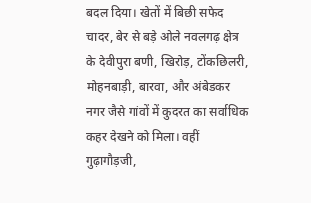बदल दिया। खेतों में बिछी सफेद चादर, बेर से बड़े ओले नवलगढ़ क्षेत्र के देवीपुरा बणी, खिरोड़, टोंकछिलरी, मोहनबाड़ी, बारवा, और अंबेडकर नगर जैसे गांवों में कुदरत का सर्वाधिक कहर देखने को मिला। वहीं गुढ़ागौड़जी,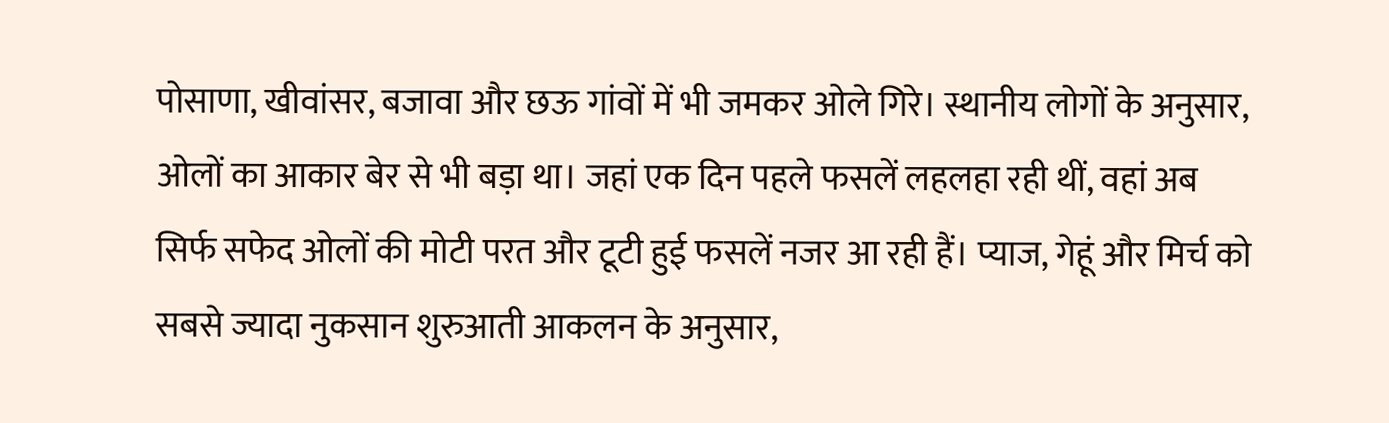पोसाणा, खीवांसर, बजावा और छऊ गांवों में भी जमकर ओले गिरे। स्थानीय लोगों के अनुसार, ओलों का आकार बेर से भी बड़ा था। जहां एक दिन पहले फसलें लहलहा रही थीं, वहां अब सिर्फ सफेद ओलों की मोटी परत और टूटी हुई फसलें नजर आ रही हैं। प्याज, गेहूं और मिर्च को सबसे ज्यादा नुकसान शुरुआती आकलन के अनुसार,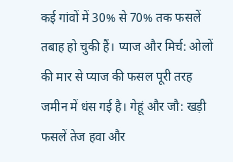कई गांवों में 30% से 70% तक फसलें तबाह हो चुकी हैं। प्याज और मिर्च: ओलों की मार से प्याज की फसल पूरी तरह जमीन में धंस गई है। गेहूं और जौ: खड़ी फसलें तेज हवा और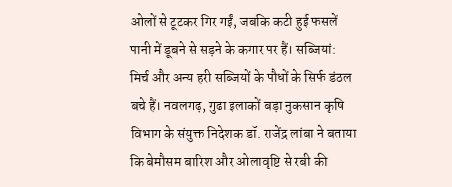ओलों से टूटकर गिर गईं, जबकि कटी हुई फसलें पानी में डूबने से सड़ने के कगार पर हैं। सब्जियां: मिर्च और अन्य हरी सब्जियों के पौधों के सिर्फ डंठल बचे हैं। नवलगढ़, गुढा इलाकों बड़ा नुकसान कृषि विभाग के संयुक्त निदेशक डॉ. राजेंद्र लांबा ने बताया कि बेमौसम बारिश और ओलावृष्टि से रबी की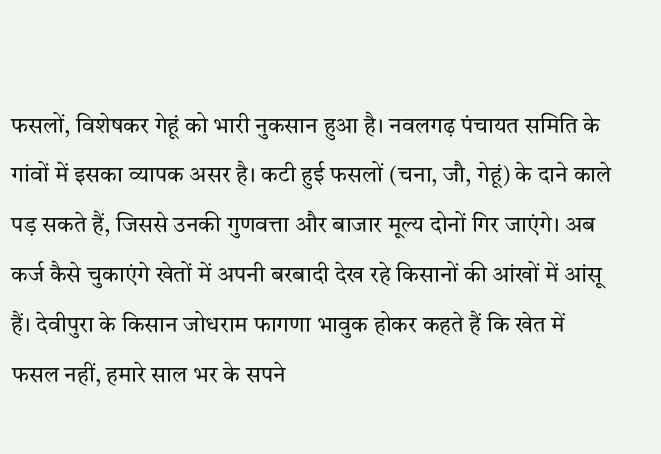फसलों, विशेषकर गेहूं को भारी नुकसान हुआ है। नवलगढ़ पंचायत समिति के गांवों में इसका व्यापक असर है। कटी हुई फसलों (चना, जौ, गेहूं) के दाने काले पड़ सकते हैं, जिससे उनकी गुणवत्ता और बाजार मूल्य दोनों गिर जाएंगे। अब कर्ज कैसे चुकाएंगे खेतों में अपनी बरबादी देख रहे किसानों की आंखों में आंसू हैं। देवीपुरा के किसान जोधराम फागणा भावुक होकर कहते हैं कि खेत में फसल नहीं, हमारे साल भर के सपने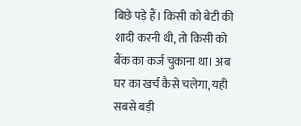बिछे पड़े हैं। किसी को बेटी की शादी करनी थी, तो किसी को बैंक का कर्ज चुकाना था। अब घर का खर्च कैसे चलेगा, यही सबसे बड़ी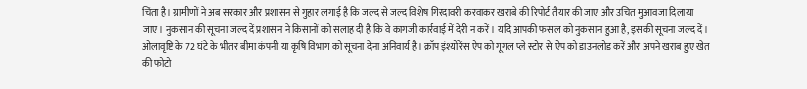चिंता है। ग्रामीणों ने अब सरकार और प्रशासन से गुहार लगाई है कि जल्द से जल्द विशेष गिरदावरी करवाकर खराबे की रिपोर्ट तैयार की जाए और उचित मुआवजा दिलाया जाए। नुकसान की सूचना जल्द दें प्रशासन ने किसानों को सलाह दी है कि वे कागजी कार्रवाई में देरी न करें। यदि आपकी फसल को नुकसान हुआ है, इसकी सूचना जल्द दें। ओलावृष्टि के 72 घंटे के भीतर बीमा कंपनी या कृषि विभाग को सूचना देना अनिवार्य है। क्रॉप इंश्योरेंस ऐप को गूगल प्ले स्टोर से ऐप को डाउनलोड करें और अपने खराब हुए खेत की फोटो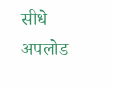सीधे अपलोड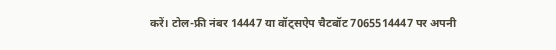करें। टोल-फ्री नंबर 14447 या वॉट्सऐप चैटबॉट 7065514447 पर अपनी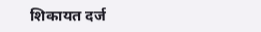शिकायत दर्ज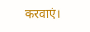करवाएं।